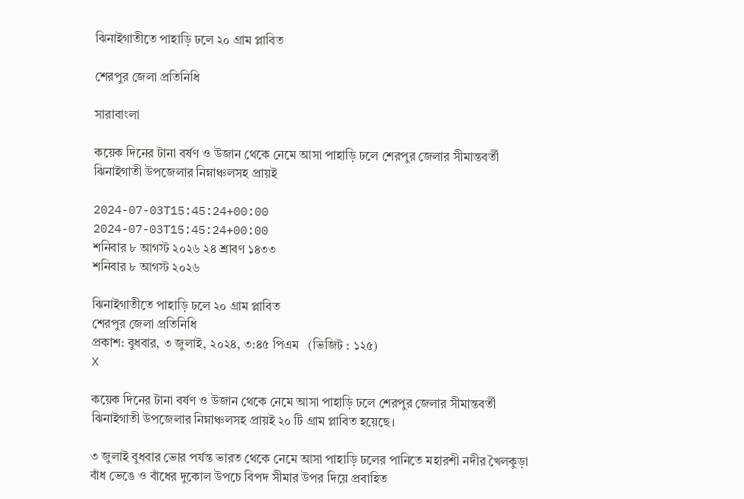ঝিনাইগাতীতে পাহাড়ি ঢলে ২০ গ্রাম প্লাবিত

শেরপুর জেলা প্রতিনিধি

সারাবাংলা

কয়েক দিনের টানা বর্ষণ ও উজান থেকে নেমে আসা পাহাড়ি ঢলে শেরপুর জেলার সীমান্তবর্তী ঝিনাইগাতী উপজেলার নিম্নাঞ্চলসহ প্রায়ই

2024-07-03T15:45:24+00:00
2024-07-03T15:45:24+00:00
শনিবার ৮ আগস্ট ২০২৬ ২৪ শ্রাবণ ১৪৩৩
শনিবার ৮ আগস্ট ২০২৬

ঝিনাইগাতীতে পাহাড়ি ঢলে ২০ গ্রাম প্লাবিত
শেরপুর জেলা প্রতিনিধি
প্রকাশ: বুধবার, ৩ জুলাই, ২০২৪, ৩:৪৫ পিএম   (ভিজিট : ১২৫)
X

কয়েক দিনের টানা বর্ষণ ও উজান থেকে নেমে আসা পাহাড়ি ঢলে শেরপুর জেলার সীমান্তবর্তী ঝিনাইগাতী উপজেলার নিম্নাঞ্চলসহ প্রায়ই ২০ টি গ্রাম প্লাবিত হয়েছে।

৩ জুলাই বুধবার ভোর পর্যন্ত ভারত থেকে নেমে আসা পাহাড়ি ঢলের পানিতে মহারশী নদীর খৈলকুড়া বাঁধ ভেঙে ও বাঁধের দুকোল উপচে বিপদ সীমার উপর দিয়ে প্রবাহিত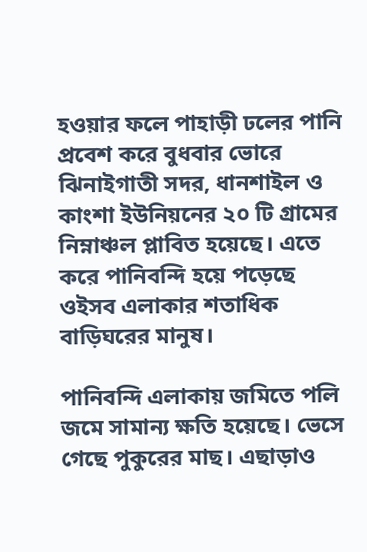হওয়ার ফলে পাহাড়ী ঢলের পানি প্রবেশ করে বুধবার ভোরে ঝিনাইগাতী সদর, ধানশাইল ও কাংশা ইউনিয়নের ২০ টি গ্রামের নিম্নাঞ্চল প্লাবিত হয়েছে। এতে করে পানিবন্দি হয়ে পড়েছে ওইসব এলাকার শতাধিক বাড়িঘরের মানুষ।

পানিবন্দি এলাকায় জমিতে পলি জমে সামান্য ক্ষতি হয়েছে। ভেসে গেছে পুকুরের মাছ। এছাড়াও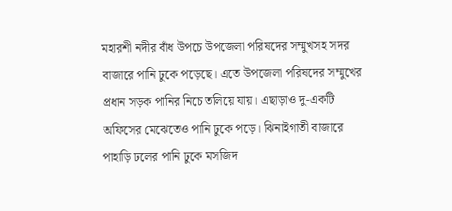মহারশী নদীর বাঁধ উপচে উপজেলা পরিষদের সম্মুখসহ সদর বাজারে পানি ঢুকে পড়েছে। এতে উপজেলা পরিষদের সম্মুখের প্রধান সড়ক পানির নিচে তলিয়ে যায়। এছাড়াও দু-একটি অফিসের মেঝেতেও পানি ঢুকে পড়ে। ঝিনাইগাতী বাজারে পাহাড়ি ঢলের পানি ঢুকে মসজিদ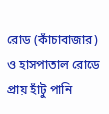রোড (কাঁচাবাজার) ও হাসপাতাল রোডে প্রায় হাঁটু পানি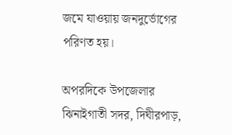জমে যাওয়ায় জনদুর্ভোগের পরিণত হয়।

অপরদিকে উপজেলার ঝিনাইগাতী সদর, দিঘীরপাড়,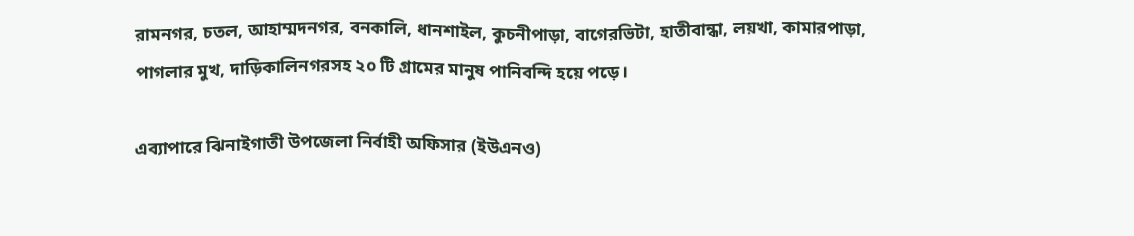রামনগর, চতল, আহাম্মদনগর, বনকালি, ধানশাইল, কুচনীপাড়া, বাগেরভিটা, হাতীবান্ধা, লয়খা, কামারপাড়া, পাগলার মুখ, দাড়িকালিনগরসহ ২০ টি গ্রামের মানুষ পানিবন্দি হয়ে পড়ে।

এব্যাপারে ঝিনাইগাতী উপজেলা নির্বাহী অফিসার (ইউএনও)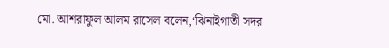মো. আশরাফুল আলম রাসেল বলেন,‘ঝিনাইগাতী সদর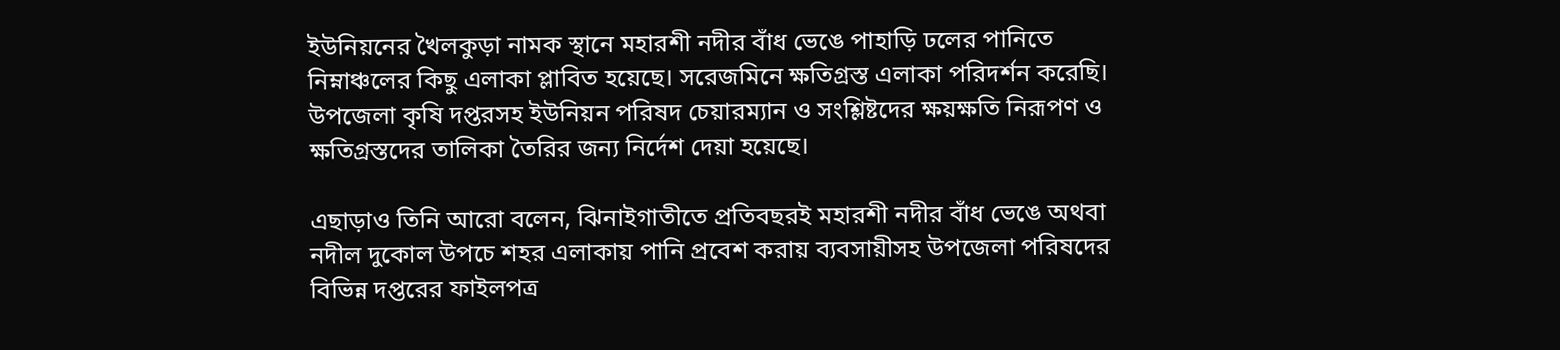ইউনিয়নের খৈলকুড়া নামক স্থানে মহারশী নদীর বাঁধ ভেঙে পাহাড়ি ঢলের পানিতে নিম্নাঞ্চলের কিছু এলাকা প্লাবিত হয়েছে। সরেজমিনে ক্ষতিগ্রস্ত এলাকা পরিদর্শন করেছি। উপজেলা কৃষি দপ্তরসহ ইউনিয়ন পরিষদ চেয়ারম্যান ও সংশ্লিষ্টদের ক্ষয়ক্ষতি নিরূপণ ও ক্ষতিগ্রস্তদের তালিকা তৈরির জন্য নির্দেশ দেয়া হয়েছে।

এছাড়াও তিনি আরো বলেন, ঝিনাইগাতীতে প্রতিবছরই মহারশী নদীর বাঁধ ভেঙে অথবা নদীল দুকোল উপচে শহর এলাকায় পানি প্রবেশ করায় ব্যবসায়ীসহ উপজেলা পরিষদের বিভিন্ন দপ্তরের ফাইলপত্র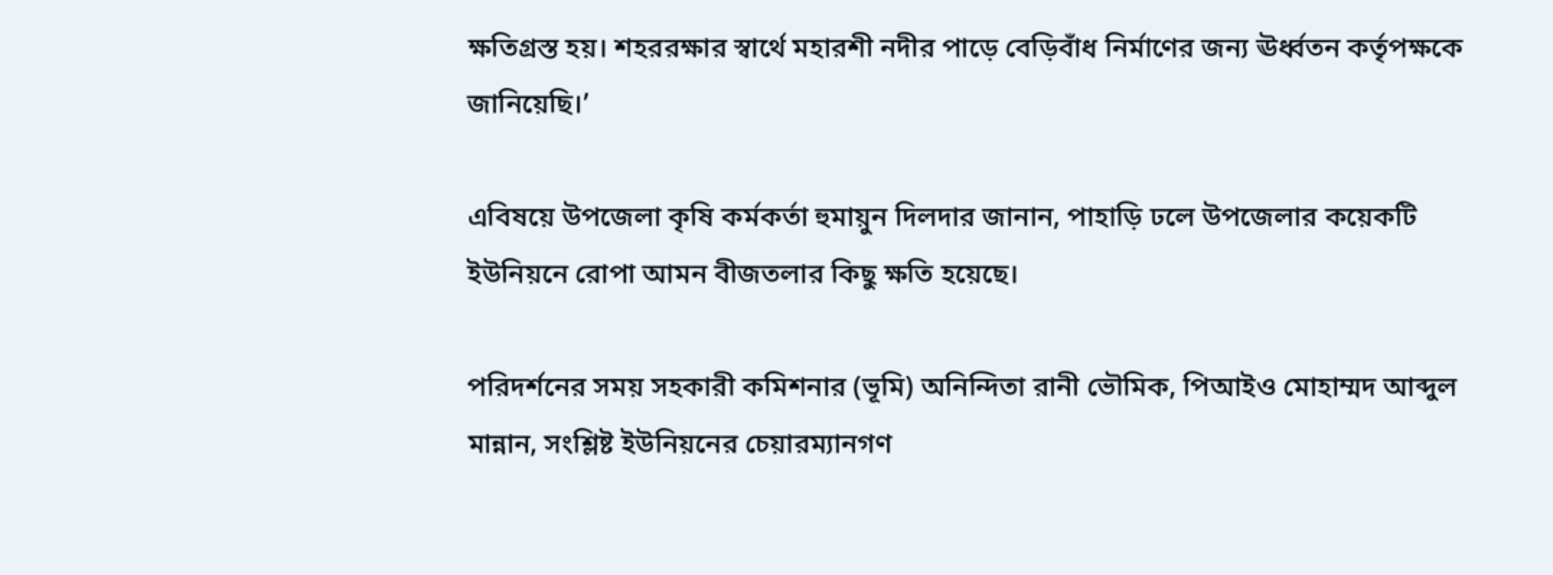ক্ষতিগ্রস্ত হয়। শহররক্ষার স্বার্থে মহারশী নদীর পাড়ে বেড়িবাঁধ নির্মাণের জন্য ঊর্ধ্বতন কর্তৃপক্ষকে জানিয়েছি।’

এবিষয়ে উপজেলা কৃষি কর্মকর্তা হুমায়ুন দিলদার জানান, পাহাড়ি ঢলে উপজেলার কয়েকটি ইউনিয়নে রোপা আমন বীজতলার কিছু ক্ষতি হয়েছে।

পরিদর্শনের সময় সহকারী কমিশনার (ভূমি) অনিন্দিতা রানী ভৌমিক, পিআইও মোহাম্মদ আব্দুল মান্নান, সংশ্লিষ্ট ইউনিয়নের চেয়ারম্যানগণ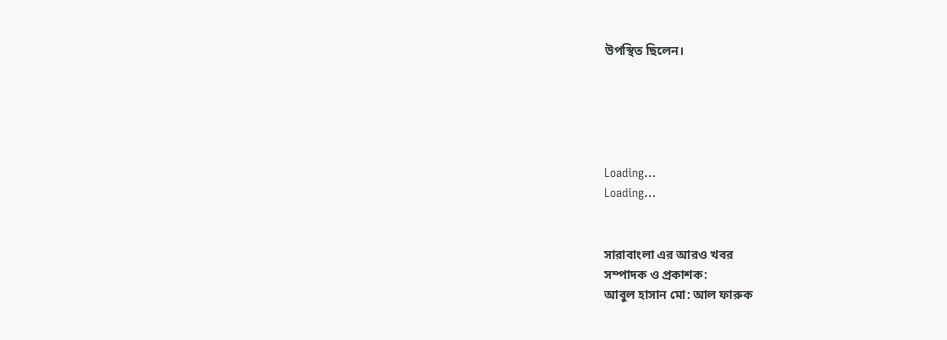উপস্থিত ছিলেন।





Loading...
Loading...


সারাবাংলা এর আরও খবর
সম্পাদক ও প্রকাশক:
আবুল হাসান মো: আল ফারুক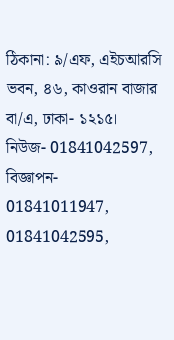ঠিকানা: ৯/এফ, এইচআরসি ভবন, ৪৬, কাওরান বাজার বা/এ, ঢাকা- ১২১৫।
নিউজ- 01841042597, বিজ্ঞাপন- 01841011947, 01841042595,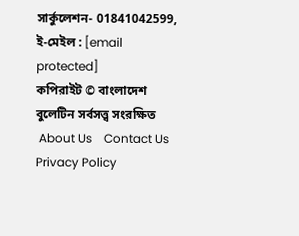সার্কুলেশন- 01841042599, ই-মেইল : [email protected]
কপিরাইট © বাংলাদেশ বুলেটিন সর্বসত্ত্ব সংরক্ষিত
 About Us    Contact Us    Privacy Policy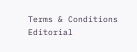Terms & Conditions    Editorial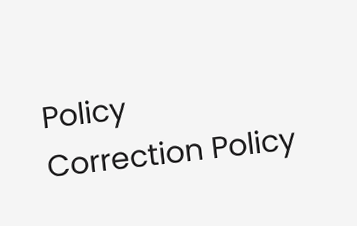Policy    Correction Policy